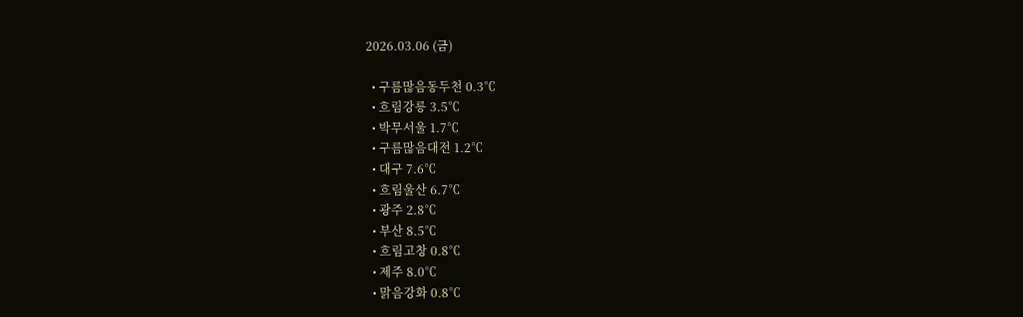2026.03.06 (금)

  • 구름많음동두천 0.3℃
  • 흐림강릉 3.5℃
  • 박무서울 1.7℃
  • 구름많음대전 1.2℃
  • 대구 7.6℃
  • 흐림울산 6.7℃
  • 광주 2.8℃
  • 부산 8.5℃
  • 흐림고창 0.8℃
  • 제주 8.0℃
  • 맑음강화 0.8℃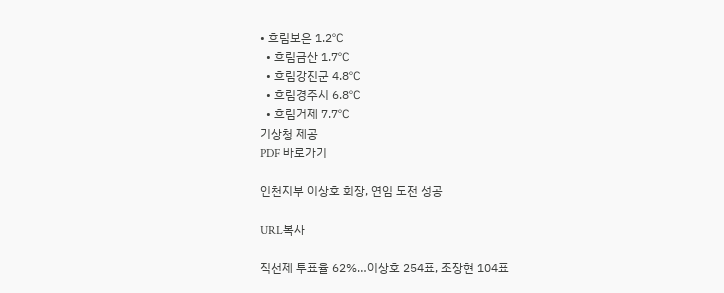• 흐림보은 1.2℃
  • 흐림금산 1.7℃
  • 흐림강진군 4.8℃
  • 흐림경주시 6.8℃
  • 흐림거제 7.7℃
기상청 제공
PDF 바로가기

인천지부 이상호 회장, 연임 도전 성공

URL복사

직선제 투표율 62%…이상호 254표, 조장현 104표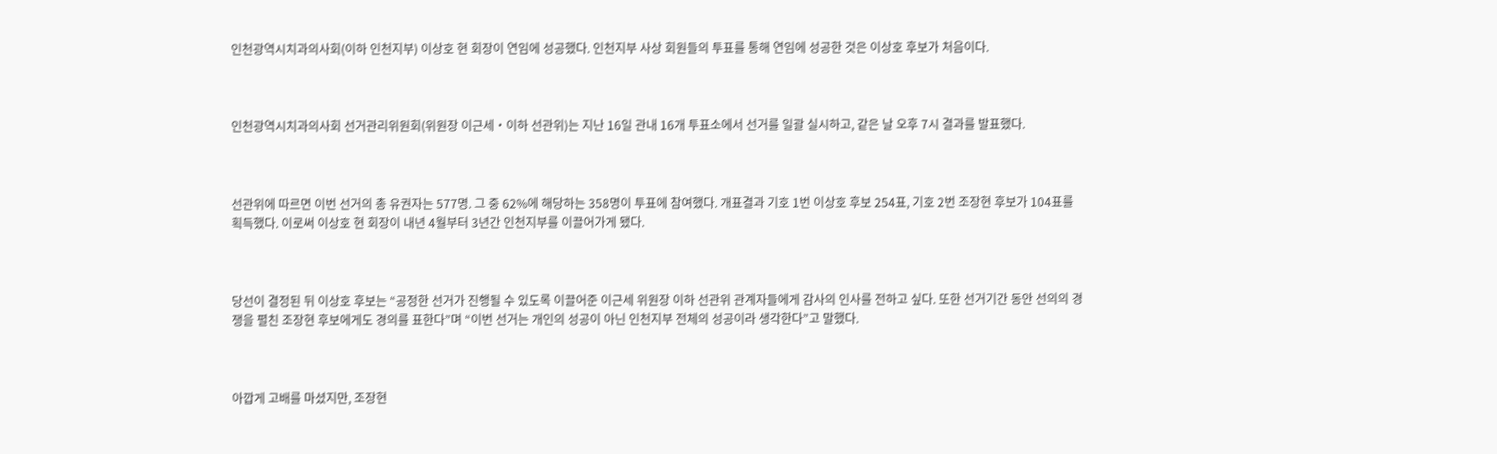인천광역시치과의사회(이하 인천지부) 이상호 현 회장이 연임에 성공했다. 인천지부 사상 회원들의 투표를 통해 연임에 성공한 것은 이상호 후보가 처음이다.



인천광역시치과의사회 선거관리위원회(위원장 이근세‧이하 선관위)는 지난 16일 관내 16개 투표소에서 선거를 일괄 실시하고, 같은 날 오후 7시 결과를 발표했다.



선관위에 따르면 이번 선거의 총 유권자는 577명. 그 중 62%에 해당하는 358명이 투표에 참여했다. 개표결과 기호 1번 이상호 후보 254표, 기호 2번 조장현 후보가 104표를 획득했다. 이로써 이상호 현 회장이 내년 4월부터 3년간 인천지부를 이끌어가게 됐다.



당선이 결정된 뒤 이상호 후보는 “공정한 선거가 진행될 수 있도록 이끌어준 이근세 위원장 이하 선관위 관계자들에게 감사의 인사를 전하고 싶다. 또한 선거기간 동안 선의의 경쟁을 펼친 조장현 후보에게도 경의를 표한다”며 “이번 선거는 개인의 성공이 아닌 인천지부 전체의 성공이라 생각한다”고 말했다.



아깝게 고배를 마셨지만, 조장현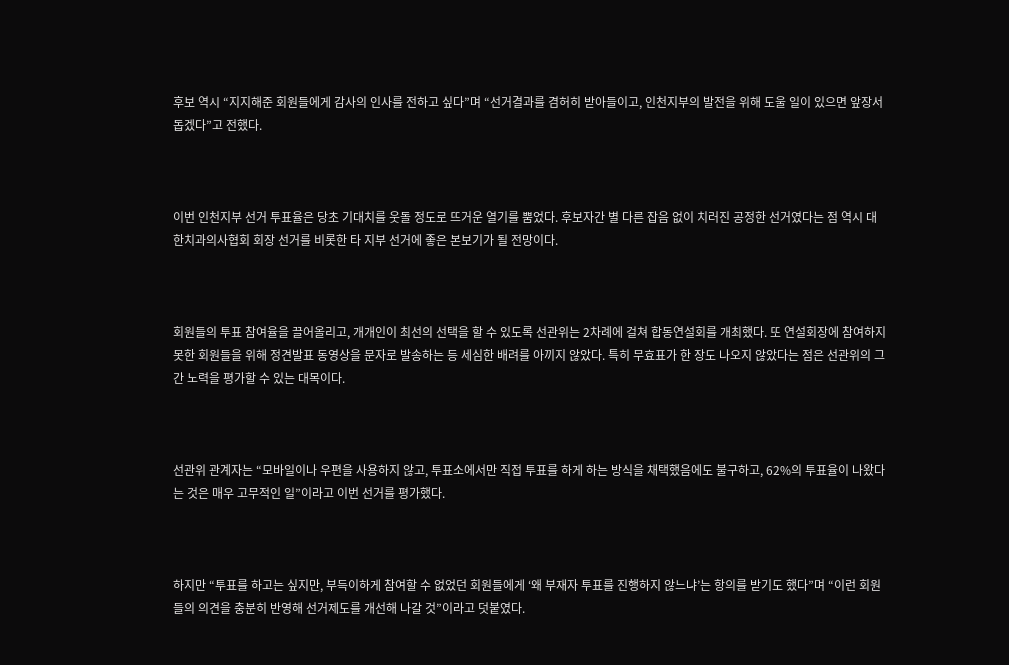후보 역시 “지지해준 회원들에게 감사의 인사를 전하고 싶다”며 “선거결과를 겸허히 받아들이고, 인천지부의 발전을 위해 도울 일이 있으면 앞장서 돕겠다”고 전했다.



이번 인천지부 선거 투표율은 당초 기대치를 웃돌 정도로 뜨거운 열기를 뿜었다. 후보자간 별 다른 잡음 없이 치러진 공정한 선거였다는 점 역시 대한치과의사협회 회장 선거를 비롯한 타 지부 선거에 좋은 본보기가 될 전망이다.



회원들의 투표 참여율을 끌어올리고, 개개인이 최선의 선택을 할 수 있도록 선관위는 2차례에 걸쳐 합동연설회를 개최했다. 또 연설회장에 참여하지 못한 회원들을 위해 정견발표 동영상을 문자로 발송하는 등 세심한 배려를 아끼지 않았다. 특히 무효표가 한 장도 나오지 않았다는 점은 선관위의 그간 노력을 평가할 수 있는 대목이다.



선관위 관계자는 “모바일이나 우편을 사용하지 않고, 투표소에서만 직접 투표를 하게 하는 방식을 채택했음에도 불구하고, 62%의 투표율이 나왔다는 것은 매우 고무적인 일”이라고 이번 선거를 평가했다.



하지만 “투표를 하고는 싶지만, 부득이하게 참여할 수 없었던 회원들에게 ‘왜 부재자 투표를 진행하지 않느냐’는 항의를 받기도 했다”며 “이런 회원들의 의견을 충분히 반영해 선거제도를 개선해 나갈 것”이라고 덧붙였다.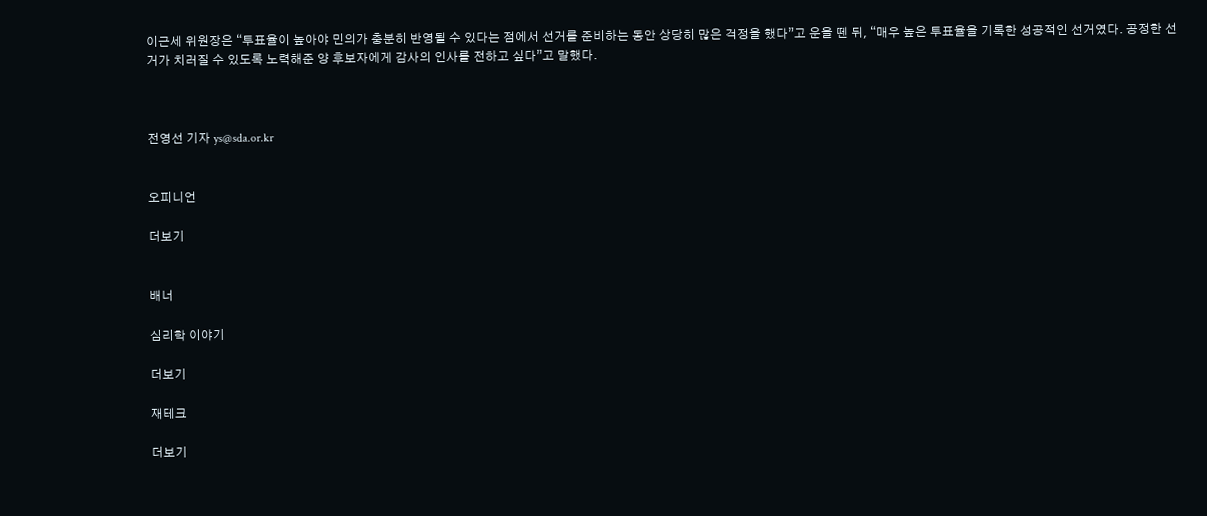이근세 위원장은 “투표율이 높아야 민의가 충분히 반영될 수 있다는 점에서 선거를 준비하는 동안 상당히 많은 걱정을 했다”고 운을 뗀 뒤, “매우 높은 투표율을 기록한 성공적인 선거였다. 공정한 선거가 치러질 수 있도록 노력해준 양 후보자에게 감사의 인사를 전하고 싶다”고 말했다.



전영선 기자 ys@sda.or.kr


오피니언

더보기


배너

심리학 이야기

더보기

재테크

더보기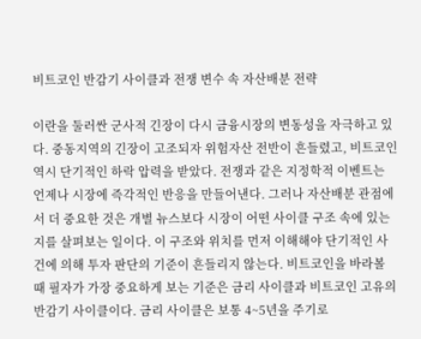비트코인 반감기 사이클과 전쟁 변수 속 자산배분 전략

이란을 둘러싼 군사적 긴장이 다시 금융시장의 변동성을 자극하고 있다. 중동지역의 긴장이 고조되자 위험자산 전반이 흔들렸고, 비트코인 역시 단기적인 하락 압력을 받았다. 전쟁과 같은 지정학적 이벤트는 언제나 시장에 즉각적인 반응을 만들어낸다. 그러나 자산배분 관점에서 더 중요한 것은 개별 뉴스보다 시장이 어떤 사이클 구조 속에 있는지를 살펴보는 일이다. 이 구조와 위치를 먼저 이해해야 단기적인 사건에 의해 투자 판단의 기준이 흔들리지 않는다. 비트코인을 바라볼 때 필자가 가장 중요하게 보는 기준은 금리 사이클과 비트코인 고유의 반감기 사이클이다. 금리 사이클은 보통 4~5년을 주기로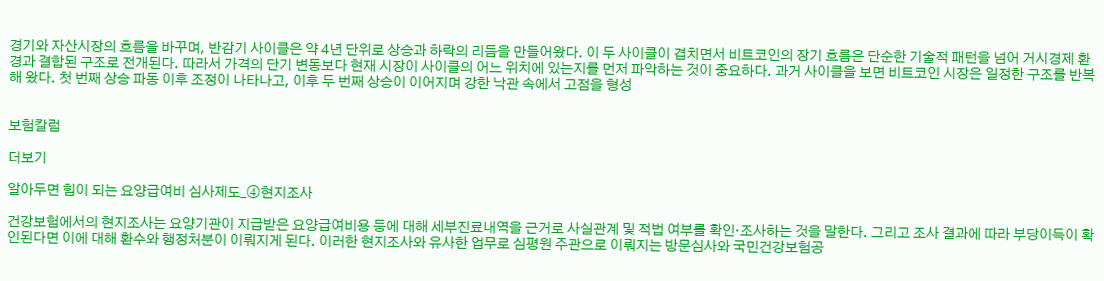경기와 자산시장의 흐름을 바꾸며, 반감기 사이클은 약 4년 단위로 상승과 하락의 리듬을 만들어왔다. 이 두 사이클이 겹치면서 비트코인의 장기 흐름은 단순한 기술적 패턴을 넘어 거시경제 환경과 결합된 구조로 전개된다. 따라서 가격의 단기 변동보다 현재 시장이 사이클의 어느 위치에 있는지를 먼저 파악하는 것이 중요하다. 과거 사이클을 보면 비트코인 시장은 일정한 구조를 반복해 왔다. 첫 번째 상승 파동 이후 조정이 나타나고, 이후 두 번째 상승이 이어지며 강한 낙관 속에서 고점을 형성


보험칼럼

더보기

알아두면 힘이 되는 요양급여비 심사제도_④현지조사

건강보험에서의 현지조사는 요양기관이 지급받은 요양급여비용 등에 대해 세부진료내역을 근거로 사실관계 및 적법 여부를 확인·조사하는 것을 말한다. 그리고 조사 결과에 따라 부당이득이 확인된다면 이에 대해 환수와 행정처분이 이뤄지게 된다. 이러한 현지조사와 유사한 업무로 심평원 주관으로 이뤄지는 방문심사와 국민건강보험공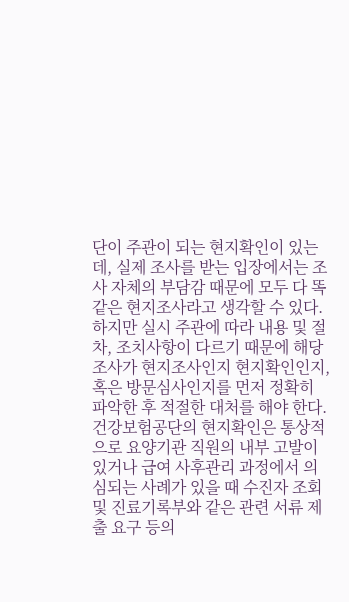단이 주관이 되는 현지확인이 있는데, 실제 조사를 받는 입장에서는 조사 자체의 부담감 때문에 모두 다 똑같은 현지조사라고 생각할 수 있다. 하지만 실시 주관에 따라 내용 및 절차, 조치사항이 다르기 때문에 해당 조사가 현지조사인지 현지확인인지, 혹은 방문심사인지를 먼저 정확히 파악한 후 적절한 대처를 해야 한다. 건강보험공단의 현지확인은 통상적으로 요양기관 직원의 내부 고발이 있거나 급여 사후관리 과정에서 의심되는 사례가 있을 때 수진자 조회 및 진료기록부와 같은 관련 서류 제출 요구 등의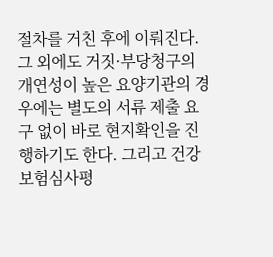절차를 거친 후에 이뤄진다. 그 외에도 거짓·부당청구의 개연성이 높은 요양기관의 경우에는 별도의 서류 제출 요구 없이 바로 현지확인을 진행하기도 한다. 그리고 건강보험심사평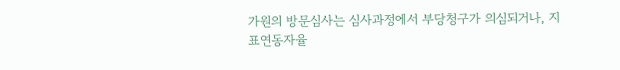가원의 방문심사는 심사과정에서 부당청구가 의심되거나, 지표연동자율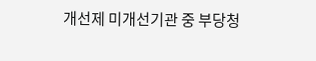개선제 미개선기관 중 부당청